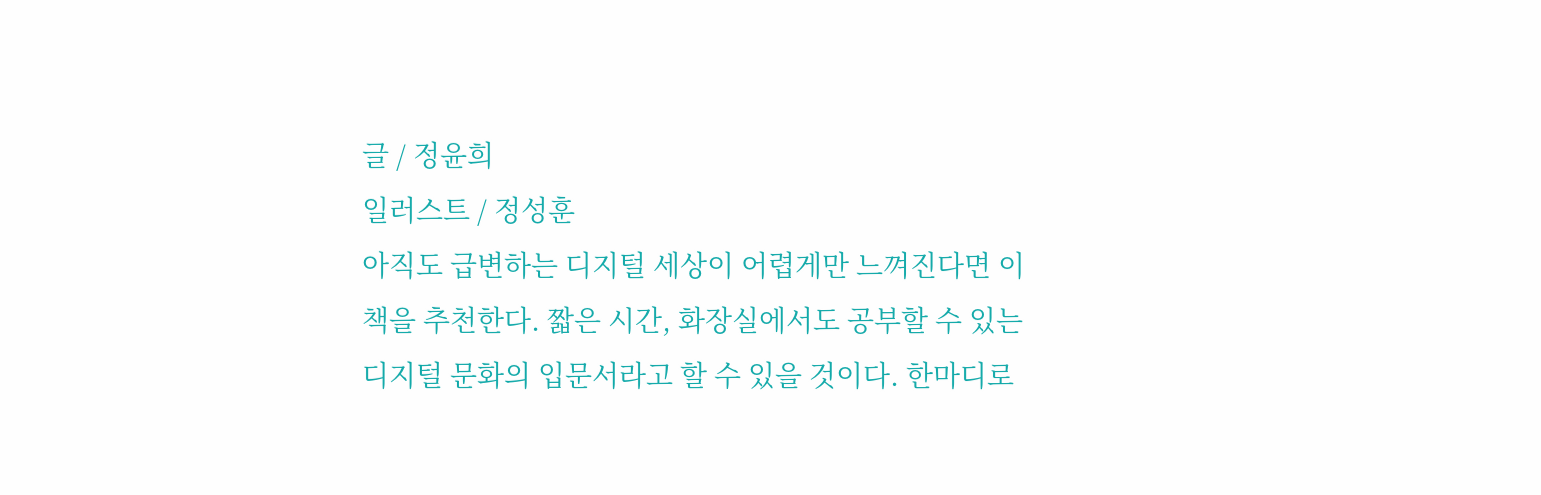글 / 정윤희
일러스트 / 정성훈
아직도 급변하는 디지털 세상이 어렵게만 느껴진다면 이 책을 추천한다. 짧은 시간, 화장실에서도 공부할 수 있는 디지털 문화의 입문서라고 할 수 있을 것이다. 한마디로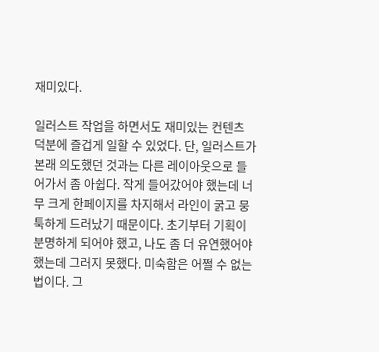재미있다.

일러스트 작업을 하면서도 재미있는 컨텐츠 덕분에 즐겁게 일할 수 있었다. 단, 일러스트가 본래 의도했던 것과는 다른 레이아웃으로 들어가서 좀 아쉽다. 작게 들어갔어야 했는데 너무 크게 한페이지를 차지해서 라인이 굵고 뭉툭하게 드러났기 때문이다. 초기부터 기획이 분명하게 되어야 했고, 나도 좀 더 유연했어야 했는데 그러지 못했다. 미숙함은 어쩔 수 없는 법이다. 그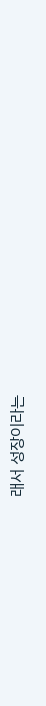래서 성장이라는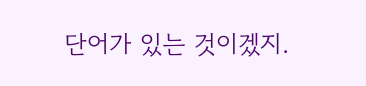단어가 있는 것이겠지.